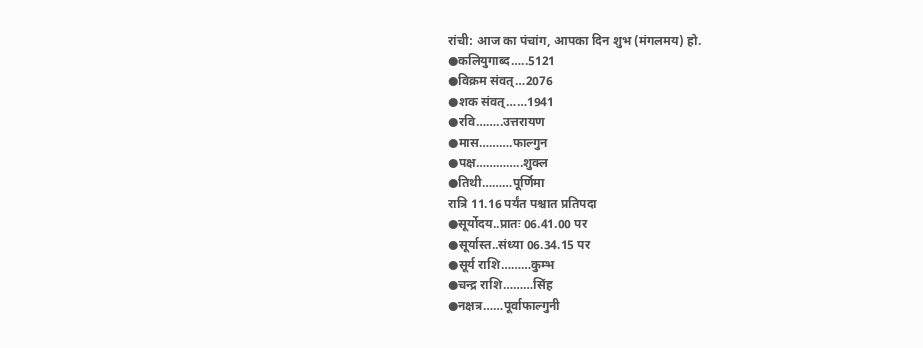रांची: आज का पंचांग, आपका दिन शुभ (मंगलमय) हो.
●कलियुगाब्द…..5121
●विक्रम संवत्…2076
●शक संवत्……1941
●रवि……..उत्तरायण
●मास……….फाल्गुन
●पक्ष…………..शुक्ल
●तिथी………पूर्णिमा
रात्रि 11.16 पर्यंत पश्चात प्रतिपदा
●सूर्योदय..प्रातः 06.41.00 पर
●सूर्यास्त..संध्या 06.34.15 पर
●सूर्य राशि………कुम्भ
●चन्द्र राशि………सिंह
●नक्षत्र……पूर्वाफाल्गुनी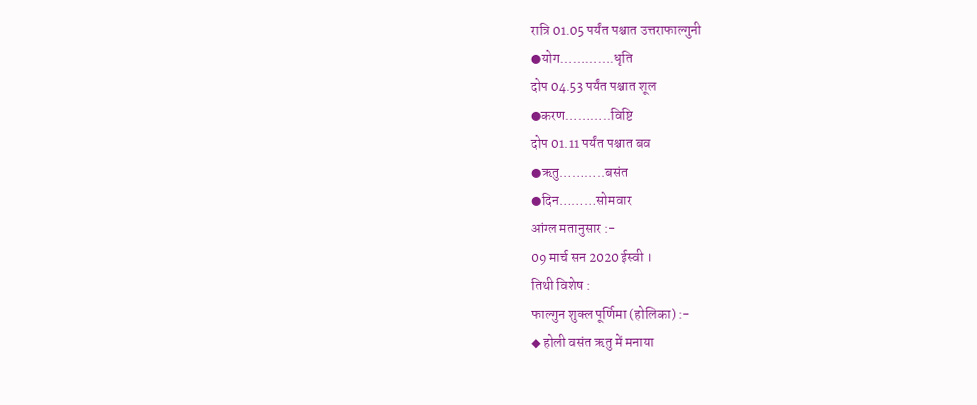रात्रि 01.05 पर्यंत पश्चात उत्तराफाल्गुनी
●योग………….धृति
दोप 04.53 पर्यंत पश्चात शूल
●करण………..विष्टि
दोप 01.11 पर्यंत पश्चात बव
●ऋतु………..बसंत
●दिन………सोमवार
आंग्ल मतानुसार :-
09 मार्च सन 2020 ईस्वी ।
तिथी विशेष :
फाल्गुन शुक्ल पूर्णिमा (होलिका) :-
◆ होली वसंत ऋतु में मनाया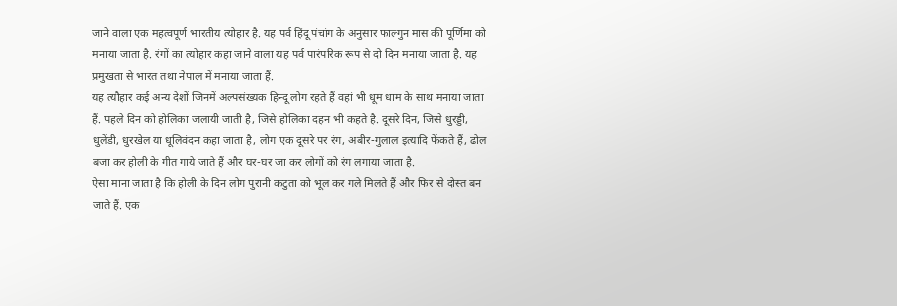जाने वाला एक महत्वपूर्ण भारतीय त्योहार है. यह पर्व हिंदू पंचांग के अनुसार फाल्गुन मास की पूर्णिमा को मनाया जाता है. रंगों का त्योहार कहा जाने वाला यह पर्व पारंपरिक रूप से दो दिन मनाया जाता है. यह प्रमुखता से भारत तथा नेपाल में मनाया जाता हैं.
यह त्यौहार कई अन्य देशों जिनमें अल्पसंख्यक हिन्दू लोग रहते हैं वहां भी धूम धाम के साथ मनाया जाता हैं. पहले दिन को होलिका जलायी जाती है, जिसे होलिका दहन भी कहते है. दूसरे दिन, जिसे धुरड्डी, धुलेंडी, धुरखेल या धूलिवंदन कहा जाता है, लोग एक दूसरे पर रंग, अबीर-गुलाल इत्यादि फेंकते हैं, ढोल बजा कर होली के गीत गाये जाते हैं और घर-घर जा कर लोगों को रंग लगाया जाता है.
ऐसा माना जाता है कि होली के दिन लोग पुरानी कटुता को भूल कर गले मिलते हैं और फिर से दोस्त बन जाते हैं. एक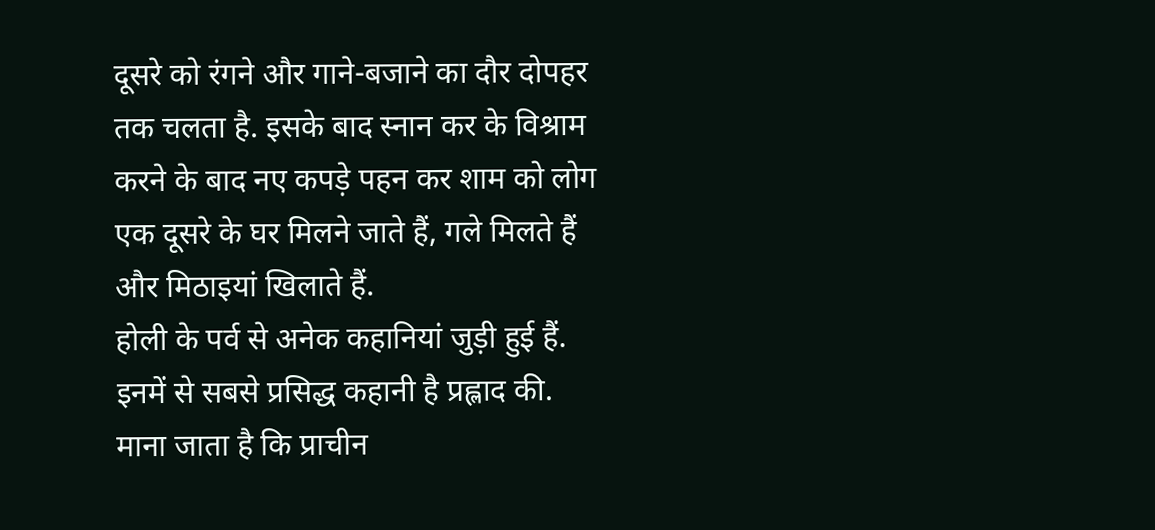दूसरे को रंगने और गाने-बजाने का दौर दोपहर तक चलता है. इसके बाद स्नान कर के विश्राम करने के बाद नए कपड़े पहन कर शाम को लोग एक दूसरे के घर मिलने जाते हैं, गले मिलते हैं और मिठाइयां खिलाते हैं.
होली के पर्व से अनेक कहानियां जुड़ी हुई हैं. इनमें से सबसे प्रसिद्ध कहानी है प्रह्लाद की. माना जाता है कि प्राचीन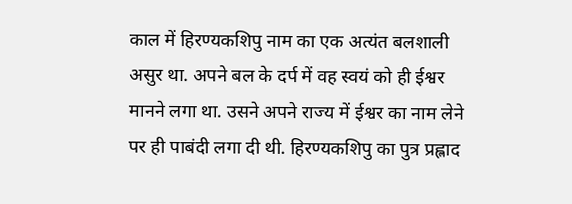काल में हिरण्यकशिपु नाम का एक अत्यंत बलशाली असुर था. अपने बल के दर्प में वह स्वयं को ही ईश्वर मानने लगा था. उसने अपने राज्य में ईश्वर का नाम लेने पर ही पाबंदी लगा दी थी. हिरण्यकशिपु का पुत्र प्रह्लाद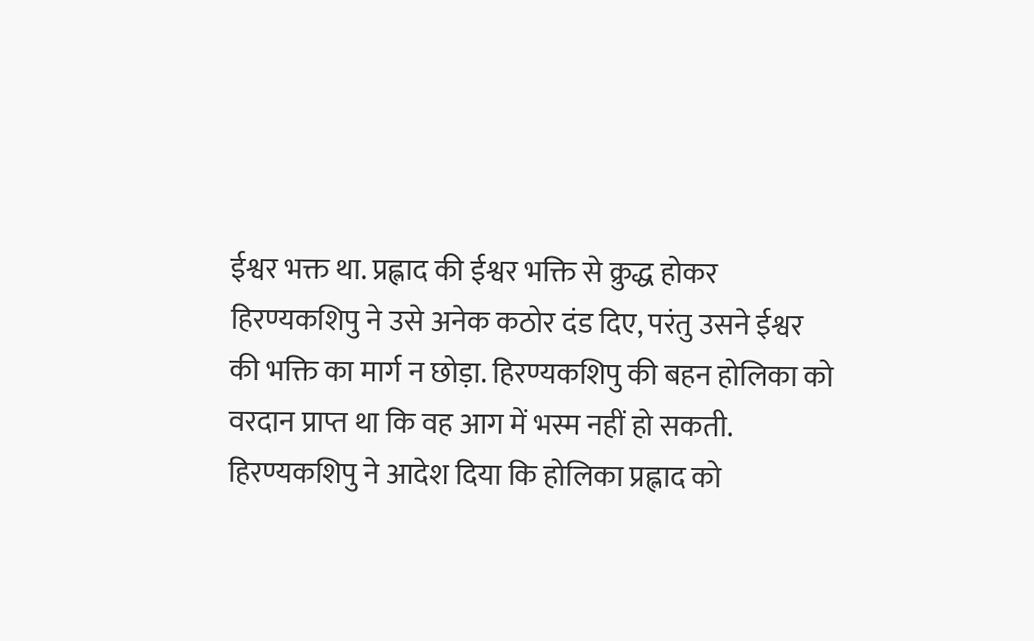ईश्वर भक्त था. प्रह्लाद की ईश्वर भक्ति से क्रुद्ध होकर हिरण्यकशिपु ने उसे अनेक कठोर दंड दिए, परंतु उसने ईश्वर की भक्ति का मार्ग न छोड़ा. हिरण्यकशिपु की बहन होलिका को वरदान प्राप्त था कि वह आग में भस्म नहीं हो सकती.
हिरण्यकशिपु ने आदेश दिया कि होलिका प्रह्लाद को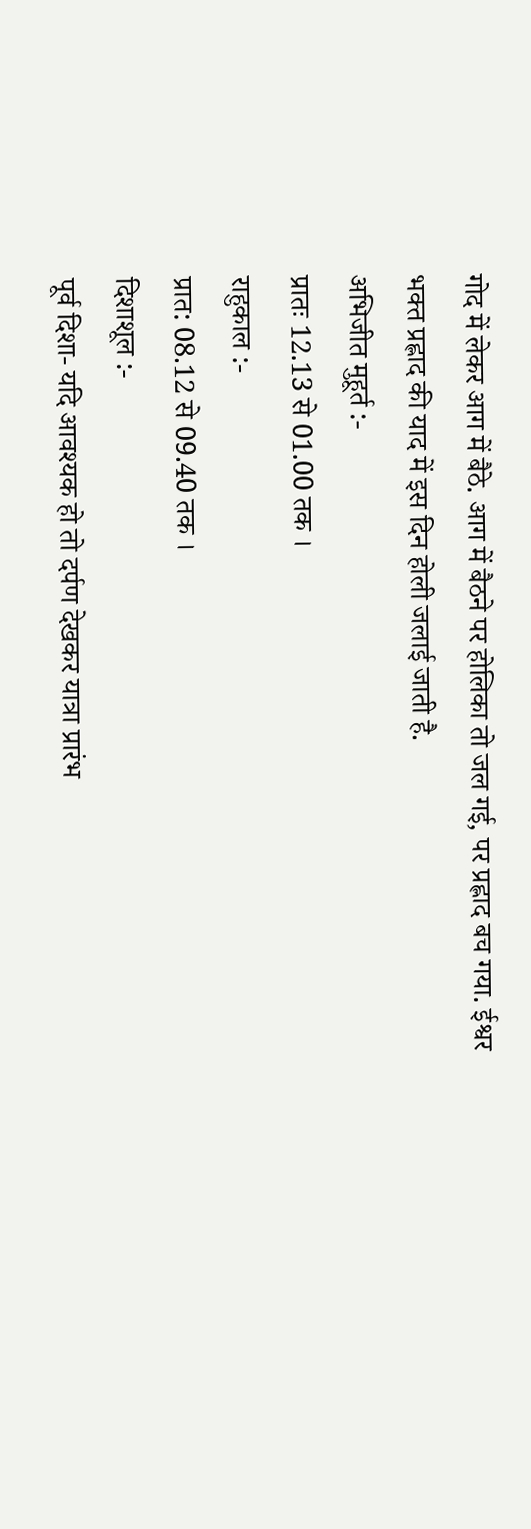गोद में लेकर आग में बैठे. आग में बैठने पर होलिका तो जल गई, पर प्रह्लाद बच गया. ईश्वर भक्त प्रह्लाद की याद में इस दिन होली जलाई जाती है.
अभिजीत मुहूर्त :-
प्रातः 12.13 से 01.00 तक ।
राहुकाल :-
प्रात: 08.12 से 09.40 तक ।
दिशाशूल :-
पूर्व दिशा- यदि आवश्यक हो तो दर्पण देखकर यात्रा प्रारंभ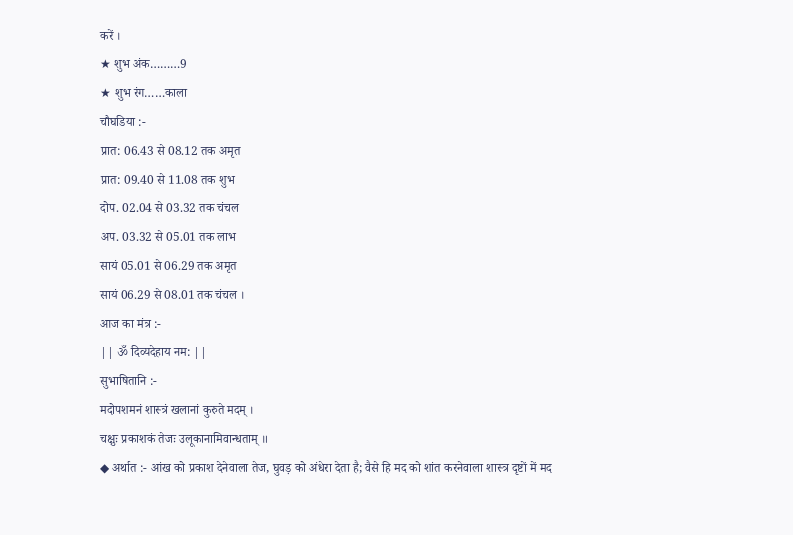करें ।
★ शुभ अंक………9
★ शुभ रंग……काला
चौघडिया :-
प्रात: 06.43 से 08.12 तक अमृत
प्रात: 09.40 से 11.08 तक शुभ
दोप. 02.04 से 03.32 तक चंचल
अप. 03.32 से 05.01 तक लाभ
सायं 05.01 से 06.29 तक अमृत
सायं 06.29 से 08.01 तक चंचल ।
आज का मंत्र :-
|| ॐ दिव्यदेहाय नम: ||
सुभाषितानि :-
मदोपशमनं शास्त्रं खलानां कुरुते मदम् ।
चक्षुः प्रकाशकं तेजः उलूकानामिवान्धताम् ॥
◆ अर्थात :- आंख को प्रकाश देनेवाला तेज, घुवड़ को अंधेरा देता है; वैसे हि मद को शांत करनेवाला शास्त्र दृष्टों में मद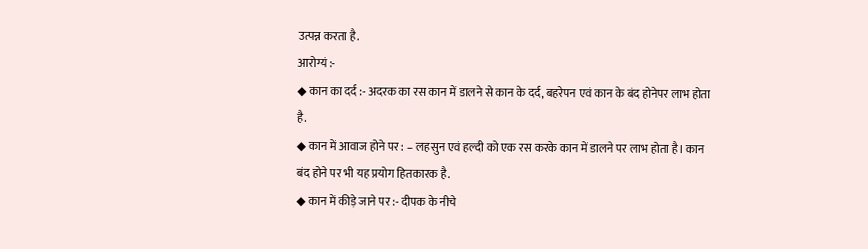उत्पन्न करता है.
आरोग्यं :-
◆ कान का दर्द :- अदरक का रस कान में डालने से कान के दर्द, बहरेपन एवं कान के बंद होनेपर लाभ होता है.
◆ कान में आवाज होने पर : – लहसुन एवं हल्दी को एक रस करके कान में डालने पर लाभ होता है। कान बंद होने पर भी यह प्रयोग हितकारक है.
◆ कान में कीड़े जाने पर :- दीपक के नीचे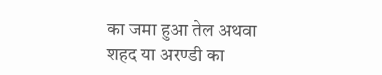का जमा हुआ तेल अथवा शहद या अरण्डी का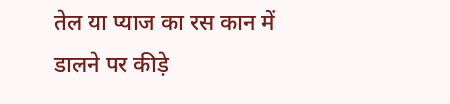तेल या प्याज का रस कान में डालने पर कीड़े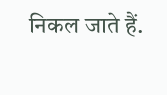निकल जाते हैं.